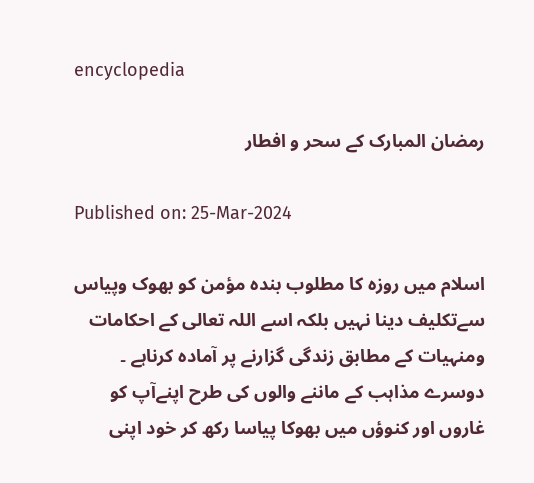encyclopedia

رمضان المبارک کے سحر و افطار

Published on: 25-Mar-2024

اسلام میں روزہ کا مطلوب بندہ مؤمن کو بھوک وپیاس سےتکلیف دینا نہیں بلکہ اسے اللہ تعالی کے احکامات ومنہیات کے مطابق زندگی گزارنے پر آمادہ کرناہے ۔ دوسرے مذاہب کے ماننے والوں کی طرح اپنےآپ کو غاروں اور کنوؤں میں بھوکا پیاسا رکھ کر خود اپنی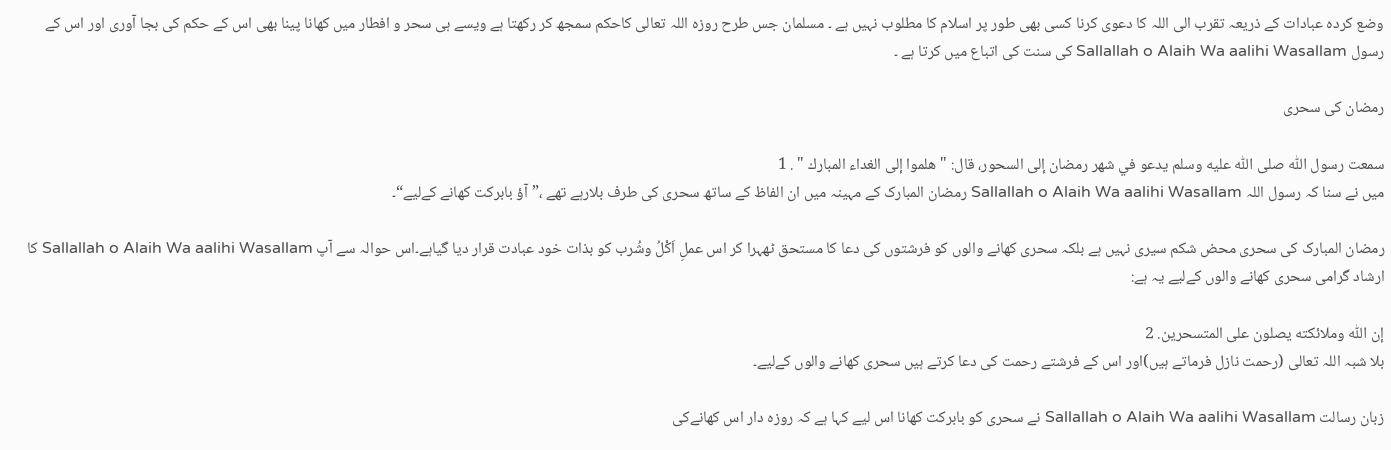وضع کردہ عبادات کے ذریعہ تقرب الی اللہ کا دعوی کرنا کسی بھی طور پر اسلام کا مطلوب نہیں ہے ۔ مسلمان جس طرح روزہ اللہ تعالی کاحکم سمجھ کر رکھتا ہے ویسے ہی سحر و افطار میں کھانا پینا بھی اس کے حکم کی بجا آوری اور اس کے رسول Sallallah o Alaih Wa aalihi Wasallam کی سنت کی اتباع میں کرتا ہے ۔

رمضان کی سحری

سمعت رسول اللّٰه صلى اللّٰه عليه وسلم يدعو في شهر رمضان إلى السحور، قال: "هلموا إلى الغداء المبارك " . 1
میں نے سنا کہ رسول اللہ Sallallah o Alaih Wa aalihi Wasallam رمضان المبارک کے مہینہ میں ان الفاظ کے ساتھ سحری کی طرف بلارہے تھے ،”آؤ بابرکت کھانے کےلیے“۔

رمضان المبارک کی سحری محض شکم سیری نہیں ہے بلکہ سحری کھانے والوں کو فرشتوں کی دعا کا مستحق ٹھہرا کر اس عملِ اَکْلُ وشُرب کو بذات خود عبادت قرار دیا گیاہے۔اس حوالہ سے آپ Sallallah o Alaih Wa aalihi Wasallam کا ارشاد گرامی سحری کھانے والوں کےلیے یہ ہے:

إن اللّٰه وملائكته يصلون على المتسحرين. 2
بلا شبہ اللہ تعالی (رحمت نازل فرماتے ہیں)اور اس کے فرشتے رحمت کی دعا کرتے ہیں سحری کھانے والوں کےلیے۔

زبان رسالت Sallallah o Alaih Wa aalihi Wasallam نے سحری کو بابرکت کھانا اس لیے کہا ہے کہ روزہ دار اس کھانےکی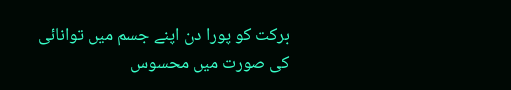برکت کو پورا دن اپنے جسم میں توانائی کی صورت میں محسوس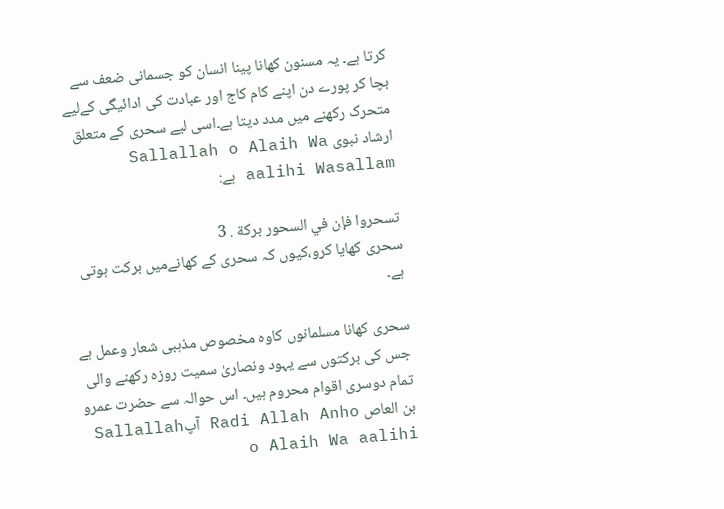کرتا ہے۔ یہ مسنون کھانا پینا انسان کو جسمانی ضعف سے بچا کر پورے دن اپنے کام کاج اور عبادت کی ادائیگی کےلیے متحرک رکھنے میں مدد دیتا ہے۔اسی لیے سحری کے متعلق ارشاد نبوی Sallallah o Alaih Wa aalihi Wasallam ہے:

تسحروا فإن في السحور بركة . 3
سحری کھایا کرو،کیوں کہ سحری کے کھانےمیں برکت ہوتی ہے۔

سحری کھانا مسلمانوں کاوہ مخصوص مذہبی شعار وعمل ہے جس کی برکتوں سے یہود ونصاریٰ سمیت روزہ رکھنے والی تمام دوسری اقوام محروم ہیں۔ اس حوالہ سے حضرت عمرو بن العاص Radi Allah Anho آپSallallah o Alaih Wa aalihi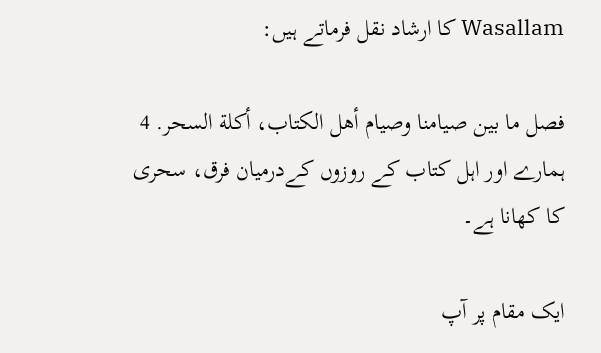Wasallam کا ارشاد نقل فرماتے ہیں:

فصل ما بين صيامنا وصيام أهل الكتاب، أكلة السحر. 4
ہمارے اور اہل کتاب کے روزوں کےدرمیان فرق، سحری کا کھانا ہے۔

ایک مقام پر آپ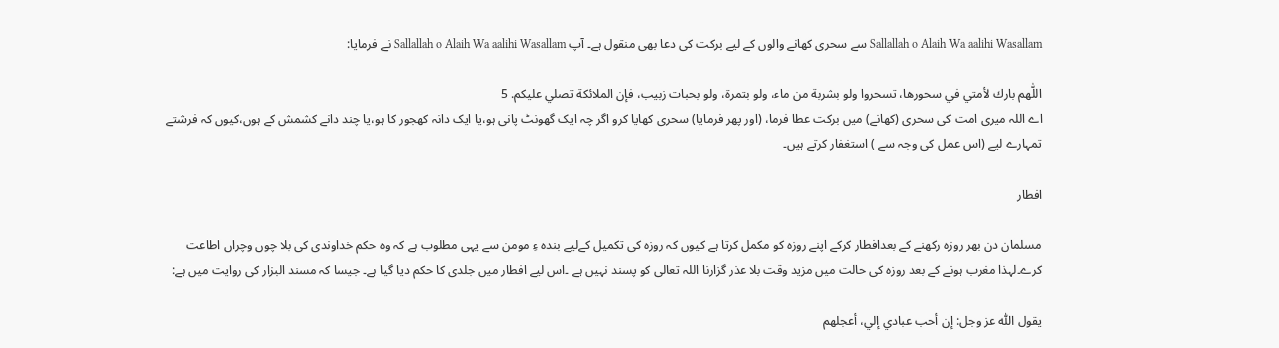Sallallah o Alaih Wa aalihi Wasallam سے سحری کھانے والوں کے لیے برکت کی دعا بھی منقول ہے۔ آپ Sallallah o Alaih Wa aalihi Wasallam نے فرمایا:

اللّٰهم بارك لأمتي في سحورها، تسحروا ولو بشربة من ماء، ولو بتمرة، ولو بحبات زبيب، فإن الملائكة تصلي عليكم. 5
اے اللہ میری امت کی سحری (کھانے) میں برکت عطا فرما، (اور پھر فرمایا) سحری کھایا کرو اگر چہ ایک گھونٹ پانی ہو،یا ایک دانہ کھجور کا ہو،یا چند دانے کشمش کے ہوں،کیوں کہ فرشتے تمہارے لیے (اس عمل کی وجہ سے ) استغفار کرتے ہیں۔

افطار

مسلمان دن بھر روزہ رکھنے کے بعدافطار کرکے اپنے روزہ کو مکمل کرتا ہے کیوں کہ روزہ کی تکمیل کےلیے بندہ ءِ مومن سے یہی مطلوب ہے کہ وہ حکم خداوندی کی بلا چوں وچراں اطاعت کرے۔لہذا مغرب ہونے کے بعد روزہ کی حالت میں مزید وقت بلا عذر گزارنا اللہ تعالی کو پسند نہیں ہے ۔اس لیے افطار میں جلدی کا حکم دیا گیا ہے۔ جیسا کہ مسند البزار کی روایت میں ہے:

يقول اللّٰه عز وجل: إن أحب عبادي إلي، أعجلهم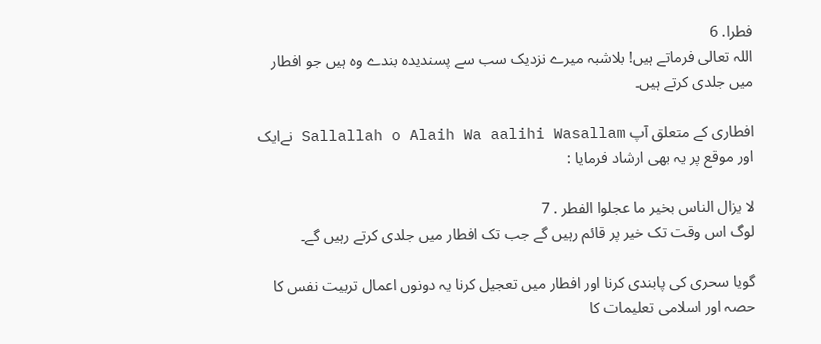فطرا. 6
اللہ تعالی فرماتے ہیں! بلاشبہ میرے نزدیک سب سے پسندیدہ بندے وہ ہیں جو افطار میں جلدی کرتے ہیں۔

افطاری کے متعلق آپ Sallallah o Alaih Wa aalihi Wasallam نےایک اور موقع پر یہ بھی ارشاد فرمایا :

لا يزال الناس بخير ما عجلوا الفطر . 7
لوگ اس وقت تک خیر پر قائم رہیں گے جب تک افطار میں جلدی کرتے رہیں گے۔

گویا سحری کی پابندی کرنا اور افطار میں تعجیل کرنا یہ دونوں اعمال تربیت نفس کا حصہ اور اسلامی تعلیمات کا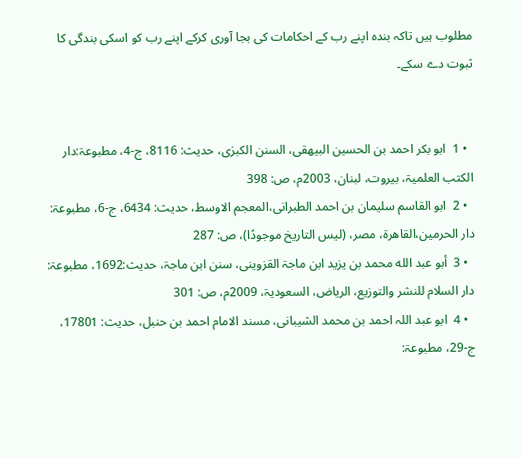مطلوب ہیں تاکہ بندہ اپنے رب کے احکامات کی بجا آوری کرکے اپنے رب کو اسکی بندگی کا ثبوت دے سکے۔


  • 1  ابو بكر احمد بن الحسين البيهقی، السنن الکبرٰی، حدیث: 8116، ج-4، مطبوعۃ:دار الکتب العلمیۃ، بیروت، لبنان، 2003م، ص: 398
  • 2  ابو القاسم سلیمان بن احمد الطبرانی،المعجم الاوسط، حدیث: 6434، ج-6، مطبوعۃ: دار الحرمین،القاھرۃ، مصر، (لیس التاریخ موجودًا)، ص: 287
  • 3  أبو عبد الله محمد بن یزید ابن ماجۃ القزوینی، سنن ابن ماجۃ، حدیث:1692، مطبوعۃ: دار السلام للنشر والتوزیع، الریاض، السعودیۃ، 2009م، ص: 301
  • 4  ابو عبد اللہ احمد بن محمد الشیبانی، مسند الامام احمد بن حنبل، حدیث: 17801، ج-29، مطبوعۃ: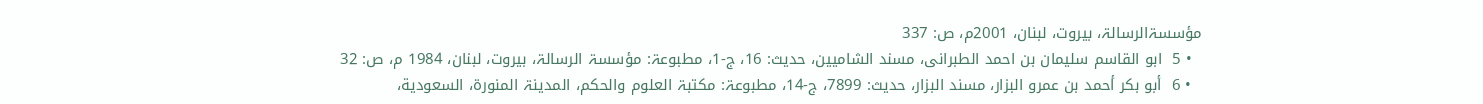مؤسسۃالرسالۃ، بیروت، لبنان، 2001م، ص: 337
  • 5  ابو القاسم سلیمان بن احمد الطبرانی، مسند الشامیین، حدیث: 16، ج-1، مطبوعۃ: مؤسسۃ الرسالۃ، بیروت، لبنان، 1984 م، ص: 32
  • 6  أبو بكر أحمد بن عمرو البزار، مسند البزار، حدیث: 7899، ج-14، مطبوعۃ: مکتبۃ العلوم والحکم، المدینۃ المنورۃ، السعودية،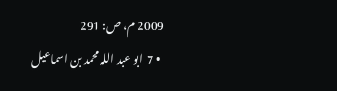2009 م، ص: 291
  • 7  ابو عبد اللہ محمد بن اسماعیل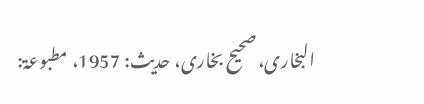البخاری، صحیح بخاری، حدیث: 1957، مطبوعۃ: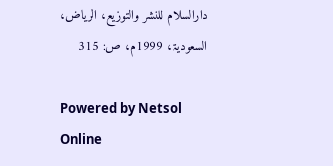دارالسلام للنشر والتوزیع، الریاض، السعودیۃ، 1999م، ص: 315

Powered by Netsol Online